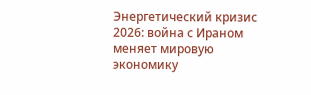Энергетический кризис 2026: война с Ираном меняет мировую экономику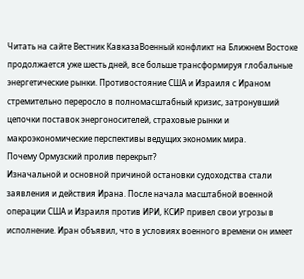Читать на сайте Вестник КавказаВоенный конфликт на Ближнем Востоке продолжается уже шесть дней, все больше трансформируя глобальные энергетические рынки. Противостояние США и Израиля с Ираном стремительно переросло в полномасштабный кризис, затронувший цепочки поставок энергоносителей, страховые рынки и макроэкономические перспективы ведущих экономик мира.
Почему Ормузский пролив перекрыт?
Изначальной и основной причиной остановки судоходства стали заявления и действия Ирана. После начала масштабной военной операции США и Израиля против ИРИ, КСИР привел свои угрозы в исполнение. Иран объявил, что в условиях военного времени он имеет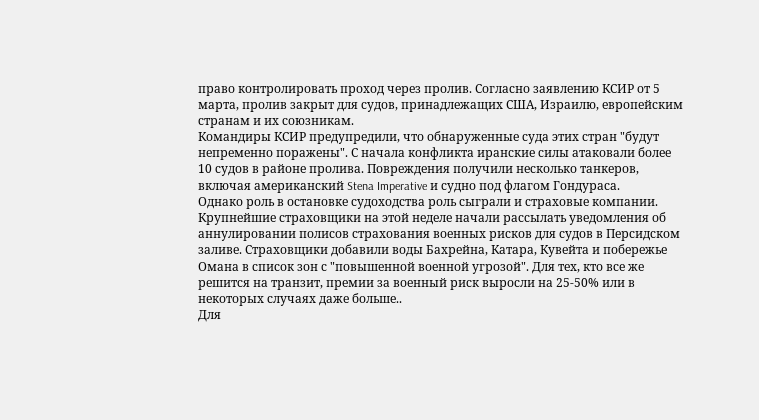право контролировать проход через пролив. Согласно заявлению КСИР от 5 марта, пролив закрыт для судов, принадлежащих США, Израилю, европейским странам и их союзникам.
Командиры КСИР предупредили, что обнаруженные суда этих стран "будут непременно поражены". С начала конфликта иранские силы атаковали более 10 судов в районе пролива. Повреждения получили несколько танкеров, включая американский Stena Imperative и судно под флагом Гондураса.
Однако роль в остановке судоходства роль сыграли и страховые компании. Крупнейшие страховщики на этой неделе начали рассылать уведомления об аннулировании полисов страхования военных рисков для судов в Персидском заливе. Страховщики добавили воды Бахрейна, Катара, Кувейта и побережье Омана в список зон с "повышенной военной угрозой". Для тех, кто все же решится на транзит, премии за военный риск выросли на 25-50% или в некоторых случаях даже больше..
Для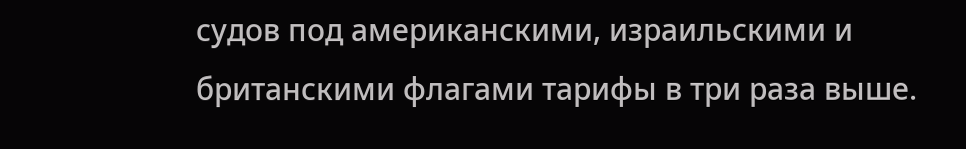судов под американскими, израильскими и британскими флагами тарифы в три раза выше.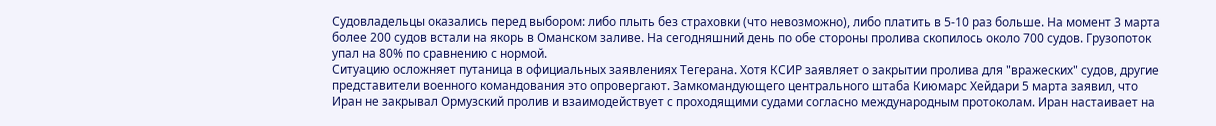Судовладельцы оказались перед выбором: либо плыть без страховки (что невозможно), либо платить в 5-10 раз больше. На момент 3 марта более 200 судов встали на якорь в Оманском заливе. На сегодняшний день по обе стороны пролива скопилось около 700 судов. Грузопоток упал на 80% по сравнению с нормой.
Ситуацию осложняет путаница в официальных заявлениях Тегерана. Хотя КСИР заявляет о закрытии пролива для "вражеских" судов, другие представители военного командования это опровергают. Замкомандующего центрального штаба Киюмарс Хейдари 5 марта заявил, что Иран не закрывал Ормузский пролив и взаимодействует с проходящими судами согласно международным протоколам. Иран настаивает на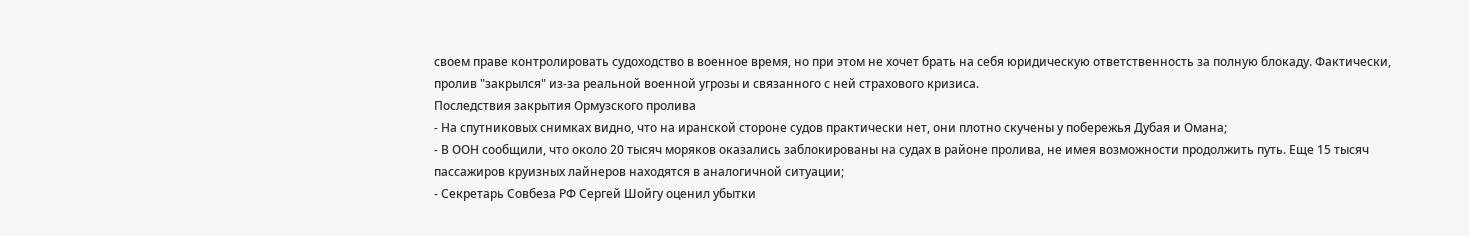своем праве контролировать судоходство в военное время, но при этом не хочет брать на себя юридическую ответственность за полную блокаду. Фактически, пролив "закрылся" из-за реальной военной угрозы и связанного с ней страхового кризиса.
Последствия закрытия Ормузского пролива
- На спутниковых снимках видно, что на иранской стороне судов практически нет, они плотно скучены у побережья Дубая и Омана;
- В ООН сообщили, что около 20 тысяч моряков оказались заблокированы на судах в районе пролива, не имея возможности продолжить путь. Еще 15 тысяч пассажиров круизных лайнеров находятся в аналогичной ситуации;
- Секретарь Совбеза РФ Сергей Шойгу оценил убытки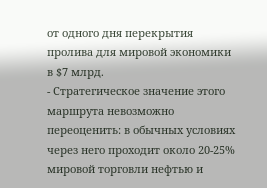от одного дня перекрытия пролива для мировой экономики в $7 млрд.
- Стратегическое значение этого маршрута невозможно переоценить: в обычных условиях через него проходит около 20-25% мировой торговли нефтью и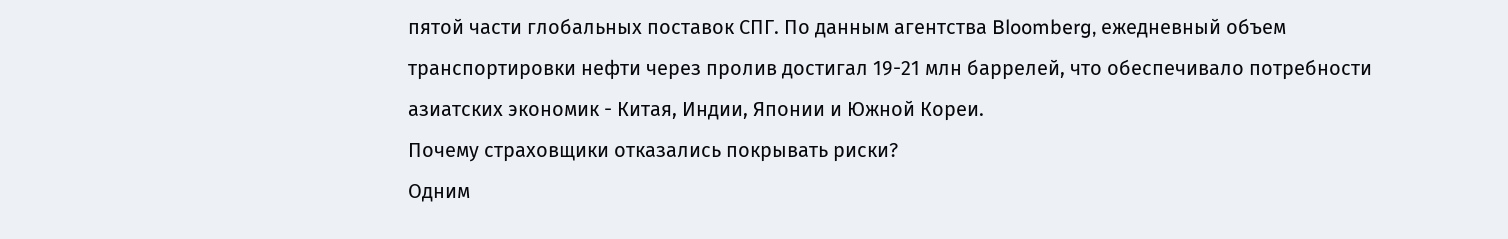пятой части глобальных поставок СПГ. По данным агентства Bloomberg, ежедневный объем транспортировки нефти через пролив достигал 19-21 млн баррелей, что обеспечивало потребности азиатских экономик - Китая, Индии, Японии и Южной Кореи.
Почему страховщики отказались покрывать риски?
Одним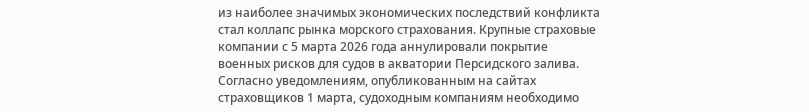из наиболее значимых экономических последствий конфликта стал коллапс рынка морского страхования. Крупные страховые компании с 5 марта 2026 года аннулировали покрытие военных рисков для судов в акватории Персидского залива. Согласно уведомлениям, опубликованным на сайтах страховщиков 1 марта, судоходным компаниям необходимо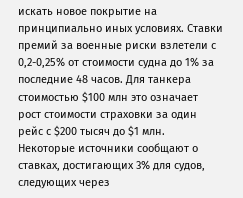искать новое покрытие на принципиально иных условиях. Ставки премий за военные риски взлетели с 0,2-0,25% от стоимости судна до 1% за последние 48 часов. Для танкера стоимостью $100 млн это означает рост стоимости страховки за один рейс с $200 тысяч до $1 млн. Некоторые источники сообщают о ставках, достигающих 3% для судов, следующих через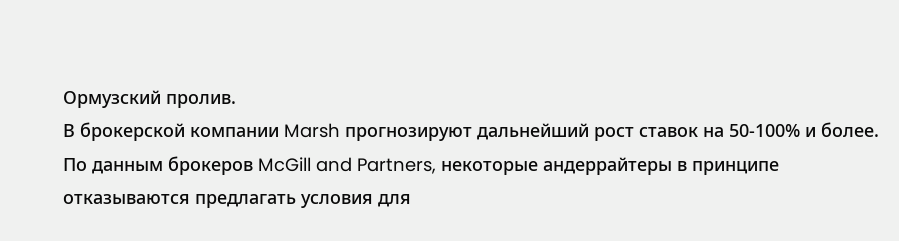Ормузский пролив.
В брокерской компании Marsh прогнозируют дальнейший рост ставок на 50-100% и более. По данным брокеров McGill and Partners, некоторые андеррайтеры в принципе отказываются предлагать условия для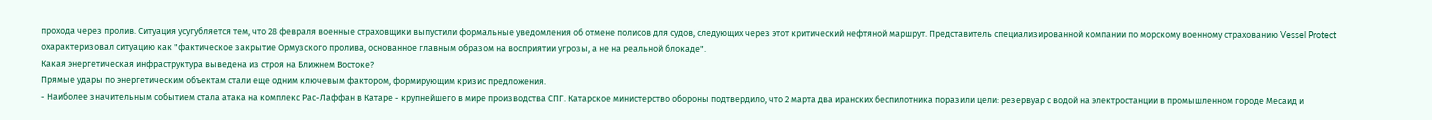прохода через пролив. Ситуация усугубляется тем, что 28 февраля военные страховщики выпустили формальные уведомления об отмене полисов для судов, следующих через этот критический нефтяной маршрут. Представитель специализированной компании по морскому военному страхованию Vessel Protect охарактеризовал ситуацию как "фактическое закрытие Ормузского пролива, основанное главным образом на восприятии угрозы, а не на реальной блокаде".
Какая энергетическая инфраструктура выведена из строя на Ближнем Востоке?
Прямые удары по энергетическим объектам стали еще одним ключевым фактором, формирующим кризис предложения.
- Наиболее значительным событием стала атака на комплекс Рас-Лаффан в Катаре - крупнейшего в мире производства СПГ. Катарское министерство обороны подтвердило, что 2 марта два иранских беспилотника поразили цели: резервуар с водой на электростанции в промышленном городе Месаид и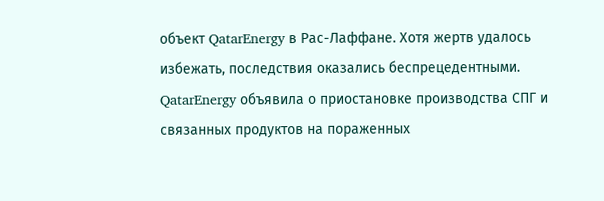объект QatarEnergy в Рас-Лаффане. Хотя жертв удалось избежать, последствия оказались беспрецедентными. QatarEnergy объявила о приостановке производства СПГ и связанных продуктов на пораженных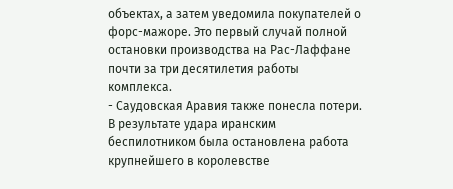объектах, а затем уведомила покупателей о форс-мажоре. Это первый случай полной остановки производства на Рас-Лаффане почти за три десятилетия работы комплекса.
- Саудовская Аравия также понесла потери. В результате удара иранским беспилотником была остановлена работа крупнейшего в королевстве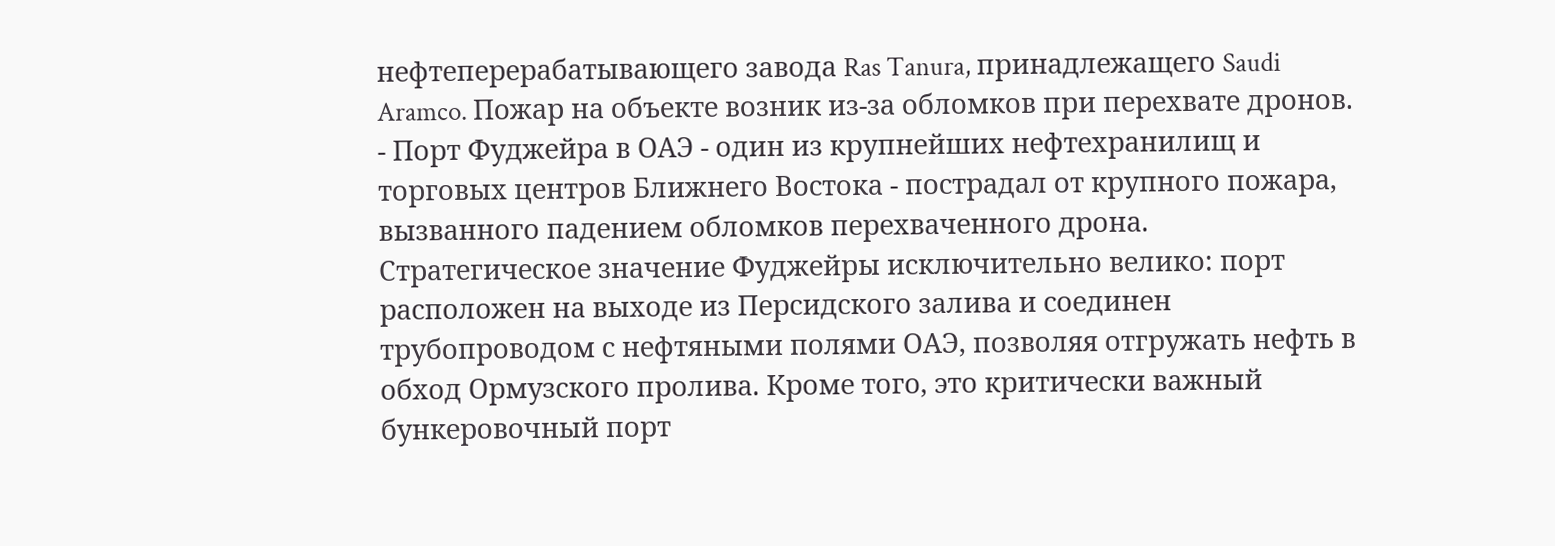нефтеперерабатывающего завода Ras Tanura, принадлежащего Saudi Aramco. Пожар на объекте возник из-за обломков при перехвате дронов.
- Порт Фуджейра в ОАЭ - один из крупнейших нефтехранилищ и торговых центров Ближнего Востока - пострадал от крупного пожара, вызванного падением обломков перехваченного дрона. Стратегическое значение Фуджейры исключительно велико: порт расположен на выходе из Персидского залива и соединен трубопроводом с нефтяными полями ОАЭ, позволяя отгружать нефть в обход Ормузского пролива. Кроме того, это критически важный бункеровочный порт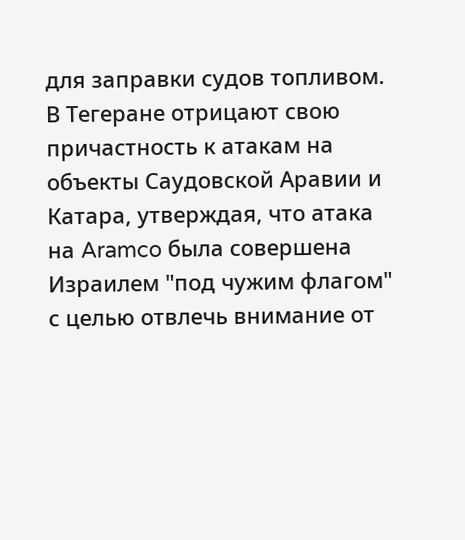для заправки судов топливом.
В Тегеране отрицают свою причастность к атакам на объекты Саудовской Аравии и Катара, утверждая, что атака на Aramco была совершена Израилем "под чужим флагом" с целью отвлечь внимание от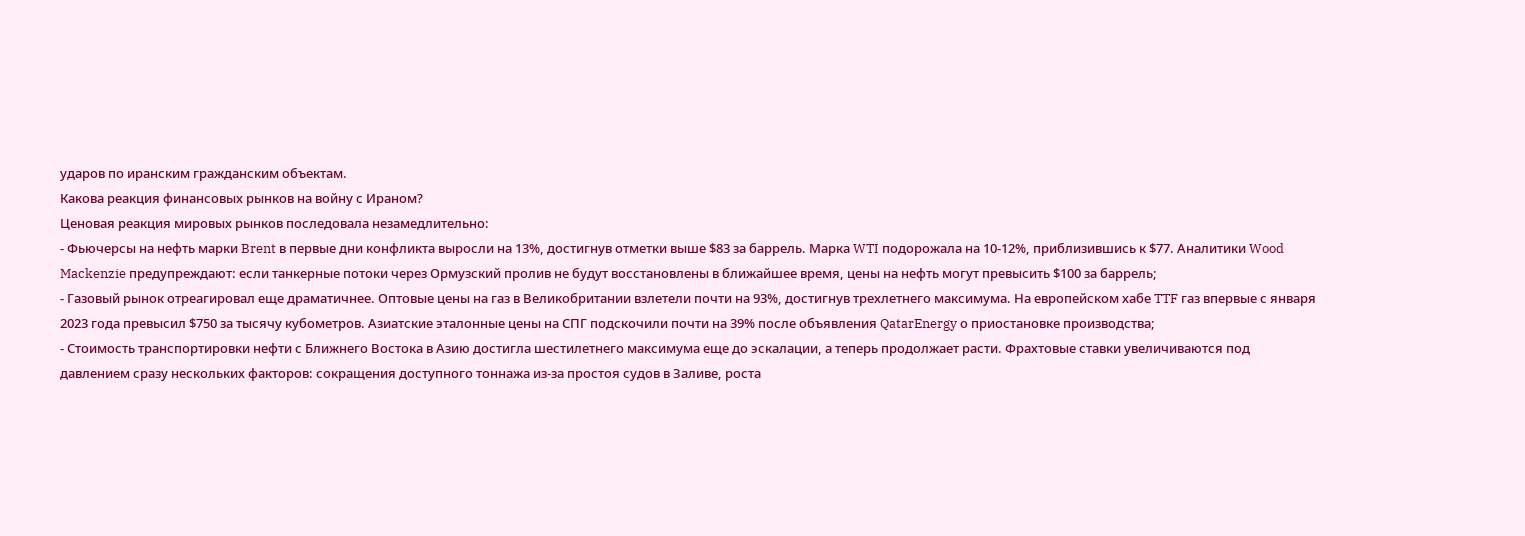ударов по иранским гражданским объектам.
Какова реакция финансовых рынков на войну с Ираном?
Ценовая реакция мировых рынков последовала незамедлительно:
- Фьючерсы на нефть марки Brent в первые дни конфликта выросли на 13%, достигнув отметки выше $83 за баррель. Марка WTI подорожала на 10-12%, приблизившись к $77. Аналитики Wood Mackenzie предупреждают: если танкерные потоки через Ормузский пролив не будут восстановлены в ближайшее время, цены на нефть могут превысить $100 за баррель;
- Газовый рынок отреагировал еще драматичнее. Оптовые цены на газ в Великобритании взлетели почти на 93%, достигнув трехлетнего максимума. На европейском хабе TTF газ впервые с января 2023 года превысил $750 за тысячу кубометров. Азиатские эталонные цены на СПГ подскочили почти на 39% после объявления QatarEnergy о приостановке производства;
- Стоимость транспортировки нефти с Ближнего Востока в Азию достигла шестилетнего максимума еще до эскалации, а теперь продолжает расти. Фрахтовые ставки увеличиваются под давлением сразу нескольких факторов: сокращения доступного тоннажа из-за простоя судов в Заливе, роста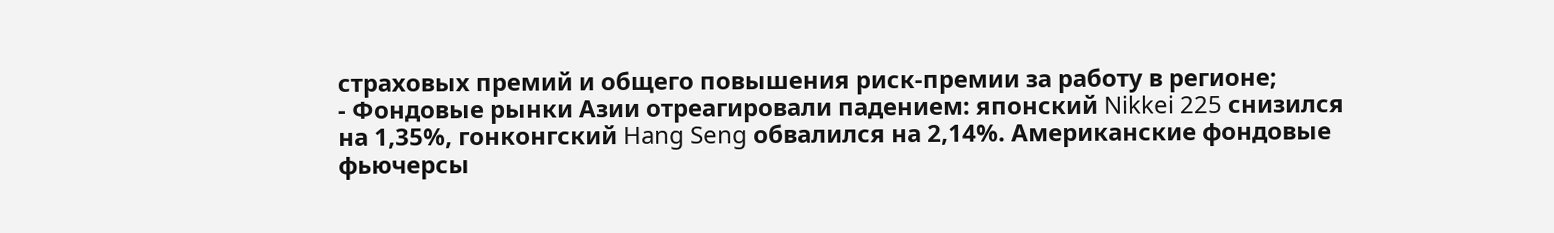страховых премий и общего повышения риск-премии за работу в регионе;
- Фондовые рынки Азии отреагировали падением: японский Nikkei 225 снизился на 1,35%, гонконгский Hang Seng обвалился на 2,14%. Американские фондовые фьючерсы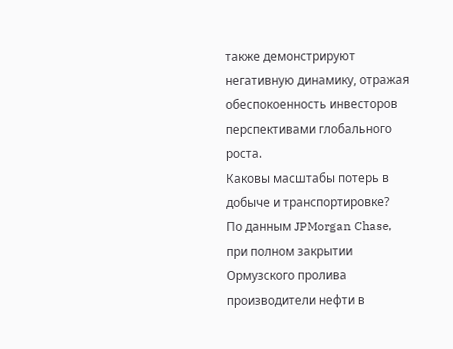также демонстрируют негативную динамику, отражая обеспокоенность инвесторов перспективами глобального роста.
Каковы масштабы потерь в добыче и транспортировке?
По данным JPMorgan Chase, при полном закрытии Ормузского пролива производители нефти в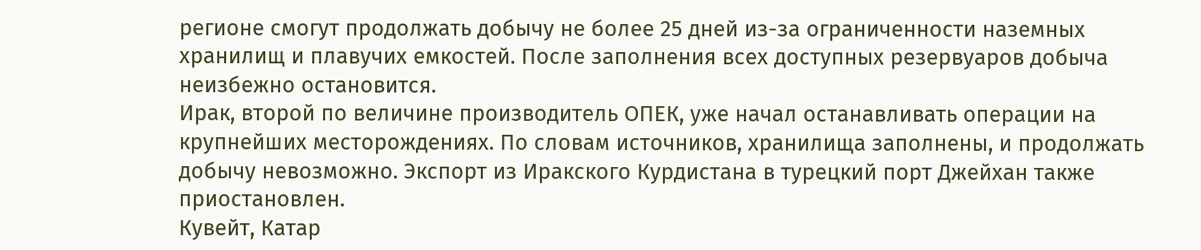регионе смогут продолжать добычу не более 25 дней из-за ограниченности наземных хранилищ и плавучих емкостей. После заполнения всех доступных резервуаров добыча неизбежно остановится.
Ирак, второй по величине производитель ОПЕК, уже начал останавливать операции на крупнейших месторождениях. По словам источников, хранилища заполнены, и продолжать добычу невозможно. Экспорт из Иракского Курдистана в турецкий порт Джейхан также приостановлен.
Кувейт, Катар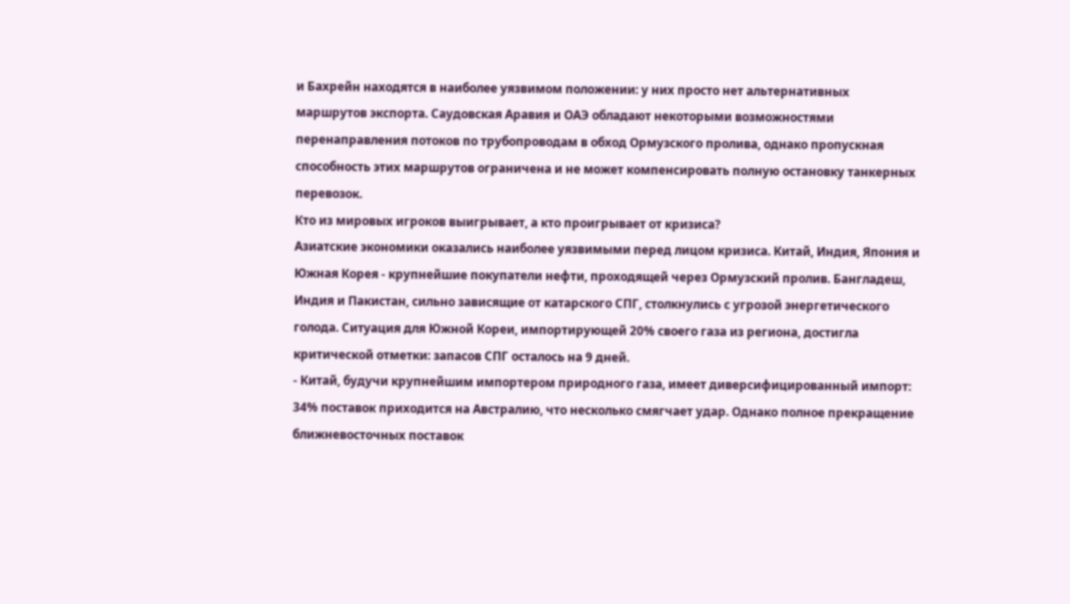и Бахрейн находятся в наиболее уязвимом положении: у них просто нет альтернативных маршрутов экспорта. Саудовская Аравия и ОАЭ обладают некоторыми возможностями перенаправления потоков по трубопроводам в обход Ормузского пролива, однако пропускная способность этих маршрутов ограничена и не может компенсировать полную остановку танкерных перевозок.
Кто из мировых игроков выигрывает, а кто проигрывает от кризиса?
Азиатские экономики оказались наиболее уязвимыми перед лицом кризиса. Китай, Индия, Япония и Южная Корея - крупнейшие покупатели нефти, проходящей через Ормузский пролив. Бангладеш, Индия и Пакистан, сильно зависящие от катарского СПГ, столкнулись с угрозой энергетического голода. Ситуация для Южной Кореи, импортирующей 20% своего газа из региона, достигла критической отметки: запасов СПГ осталось на 9 дней.
- Китай, будучи крупнейшим импортером природного газа, имеет диверсифицированный импорт: 34% поставок приходится на Австралию, что несколько смягчает удар. Однако полное прекращение ближневосточных поставок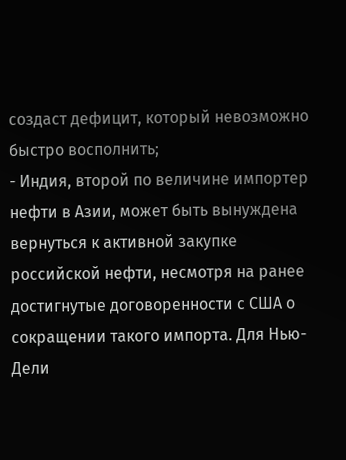создаст дефицит, который невозможно быстро восполнить;
- Индия, второй по величине импортер нефти в Азии, может быть вынуждена вернуться к активной закупке российской нефти, несмотря на ранее достигнутые договоренности с США о сокращении такого импорта. Для Нью-Дели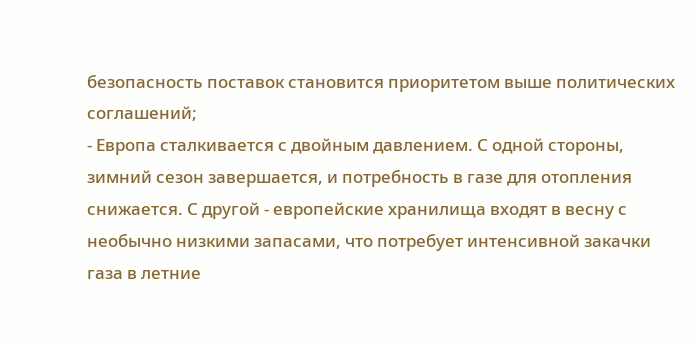безопасность поставок становится приоритетом выше политических соглашений;
- Европа сталкивается с двойным давлением. С одной стороны, зимний сезон завершается, и потребность в газе для отопления снижается. С другой - европейские хранилища входят в весну с необычно низкими запасами, что потребует интенсивной закачки газа в летние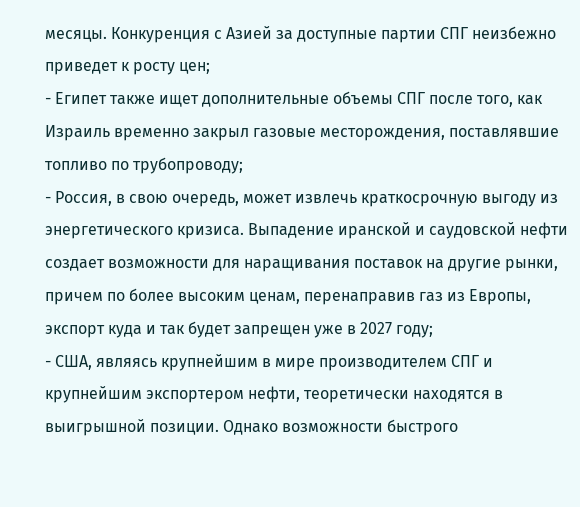месяцы. Конкуренция с Азией за доступные партии СПГ неизбежно приведет к росту цен;
- Египет также ищет дополнительные объемы СПГ после того, как Израиль временно закрыл газовые месторождения, поставлявшие топливо по трубопроводу;
- Россия, в свою очередь, может извлечь краткосрочную выгоду из энергетического кризиса. Выпадение иранской и саудовской нефти создает возможности для наращивания поставок на другие рынки, причем по более высоким ценам, перенаправив газ из Европы, экспорт куда и так будет запрещен уже в 2027 году;
- США, являясь крупнейшим в мире производителем СПГ и крупнейшим экспортером нефти, теоретически находятся в выигрышной позиции. Однако возможности быстрого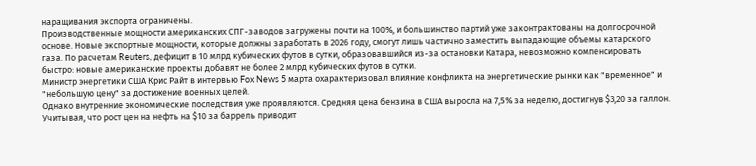наращивания экспорта ограничены.
Производственные мощности американских СПГ-заводов загружены почти на 100%, и большинство партий уже законтрактованы на долгосрочной основе. Новые экспортные мощности, которые должны заработать в 2026 году, смогут лишь частично заместить выпадающие объемы катарского газа. По расчетам Reuters, дефицит в 10 млрд кубических футов в сутки, образовавшийся из-за остановки Катара, невозможно компенсировать быстро: новые американские проекты добавят не более 2 млрд кубических футов в сутки.
Министр энергетики США Крис Райт в интервью Fox News 5 марта охарактеризовал влияние конфликта на энергетические рынки как "временное" и "небольшую цену" за достижение военных целей.
Однако внутренние экономические последствия уже проявляются. Средняя цена бензина в США выросла на 7,5% за неделю, достигнув $3,20 за галлон. Учитывая, что рост цен на нефть на $10 за баррель приводит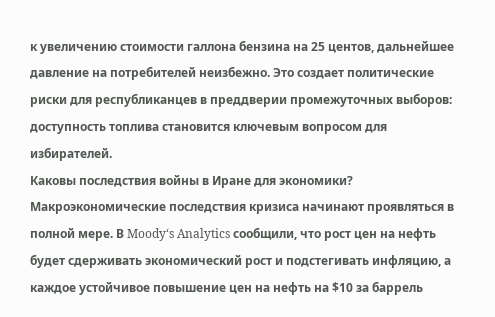к увеличению стоимости галлона бензина на 25 центов, дальнейшее давление на потребителей неизбежно. Это создает политические риски для республиканцев в преддверии промежуточных выборов: доступность топлива становится ключевым вопросом для избирателей.
Каковы последствия войны в Иране для экономики?
Макроэкономические последствия кризиса начинают проявляться в полной мере. В Moody‘s Analytics сообщили, что рост цен на нефть будет сдерживать экономический рост и подстегивать инфляцию, а каждое устойчивое повышение цен на нефть на $10 за баррель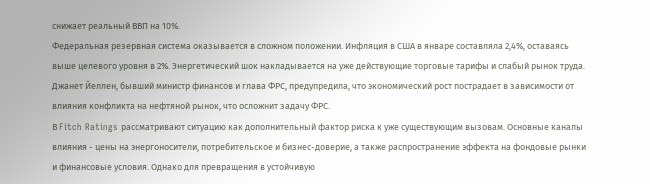снижает реальный ВВП на 10%.
Федеральная резервная система оказывается в сложном положении. Инфляция в США в январе составляла 2,4%, оставаясь выше целевого уровня в 2%. Энергетический шок накладывается на уже действующие торговые тарифы и слабый рынок труда. Джанет Йеллен, бывший министр финансов и глава ФРС, предупредила, что экономический рост пострадает в зависимости от влияния конфликта на нефтяной рынок, что осложнит задачу ФРС.
В Fitch Ratings рассматривают ситуацию как дополнительный фактор риска к уже существующим вызовам. Основные каналы влияния - цены на энергоносители, потребительское и бизнес-доверие, а также распространение эффекта на фондовые рынки и финансовые условия. Однако для превращения в устойчивую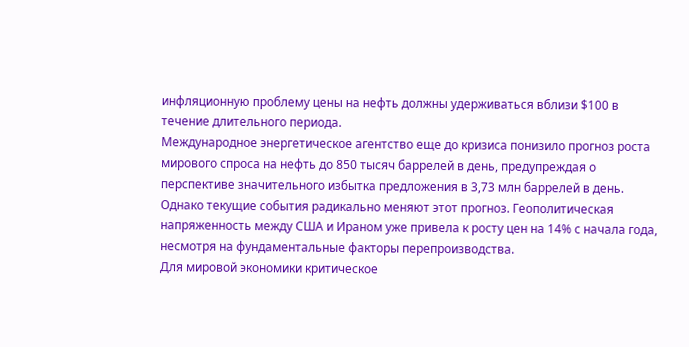инфляционную проблему цены на нефть должны удерживаться вблизи $100 в течение длительного периода.
Международное энергетическое агентство еще до кризиса понизило прогноз роста мирового спроса на нефть до 850 тысяч баррелей в день, предупреждая о перспективе значительного избытка предложения в 3,73 млн баррелей в день. Однако текущие события радикально меняют этот прогноз. Геополитическая напряженность между США и Ираном уже привела к росту цен на 14% с начала года, несмотря на фундаментальные факторы перепроизводства.
Для мировой экономики критическое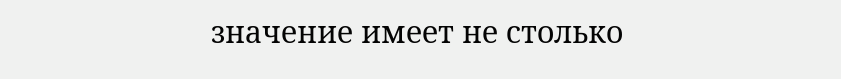значение имеет не столько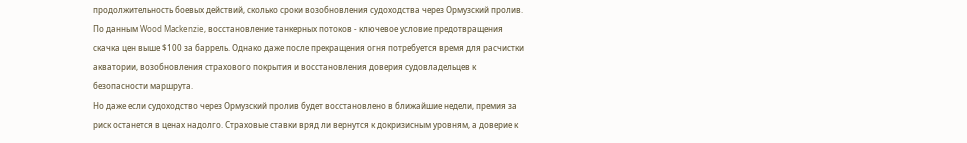продолжительность боевых действий, сколько сроки возобновления судоходства через Ормузский пролив. По данным Wood Mackenzie, восстановление танкерных потоков - ключевое условие предотвращения скачка цен выше $100 за баррель. Однако даже после прекращения огня потребуется время для расчистки акватории, возобновления страхового покрытия и восстановления доверия судовладельцев к безопасности маршрута.
Но даже если судоходство через Ормузский пролив будет восстановлено в ближайшие недели, премия за риск останется в ценах надолго. Страховые ставки вряд ли вернутся к докризисным уровням, а доверие к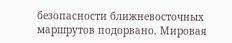безопасности ближневосточных маршрутов подорвано. Мировая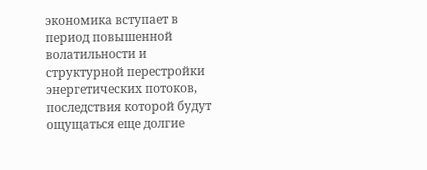экономика вступает в период повышенной волатильности и структурной перестройки энергетических потоков, последствия которой будут ощущаться еще долгие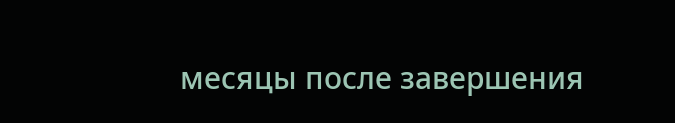месяцы после завершения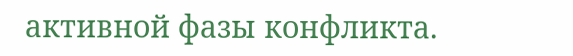активной фазы конфликта.